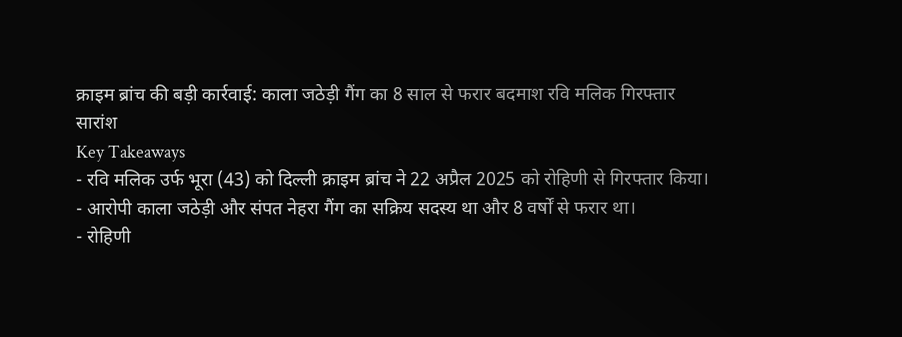क्राइम ब्रांच की बड़ी कार्रवाई: काला जठेड़ी गैंग का 8 साल से फरार बदमाश रवि मलिक गिरफ्तार
सारांश
Key Takeaways
- रवि मलिक उर्फ भूरा (43) को दिल्ली क्राइम ब्रांच ने 22 अप्रैल 2025 को रोहिणी से गिरफ्तार किया।
- आरोपी काला जठेड़ी और संपत नेहरा गैंग का सक्रिय सदस्य था और 8 वर्षों से फरार था।
- रोहिणी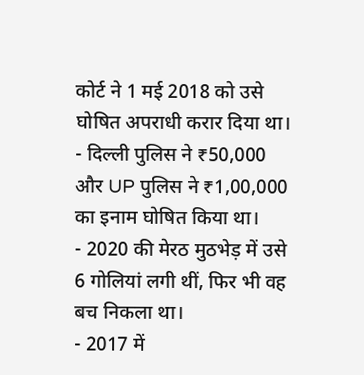कोर्ट ने 1 मई 2018 को उसे घोषित अपराधी करार दिया था।
- दिल्ली पुलिस ने ₹50,000 और UP पुलिस ने ₹1,00,000 का इनाम घोषित किया था।
- 2020 की मेरठ मुठभेड़ में उसे 6 गोलियां लगी थीं, फिर भी वह बच निकला था।
- 2017 में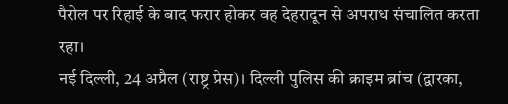पैरोल पर रिहाई के बाद फरार होकर वह देहरादून से अपराध संचालित करता रहा।
नई दिल्ली, 24 अप्रैल (राष्ट्र प्रेस)। दिल्ली पुलिस की क्राइम ब्रांच (द्वारका,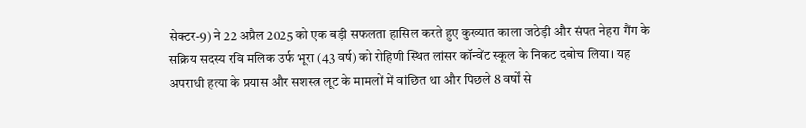सेक्टर-9) ने 22 अप्रैल 2025 को एक बड़ी सफलता हासिल करते हुए कुख्यात काला जठेड़ी और संपत नेहरा गैंग के सक्रिय सदस्य रवि मलिक उर्फ भूरा (43 वर्ष) को रोहिणी स्थित लांसर कॉन्वेंट स्कूल के निकट दबोच लिया। यह अपराधी हत्या के प्रयास और सशस्त्र लूट के मामलों में वांछित था और पिछले 8 वर्षों से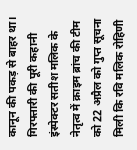कानून की पकड़ से बाहर था।
गिरफ्तारी की पूरी कहानी
इंस्पेक्टर सतीश मलिक के नेतृत्व में क्राइम ब्रांच की टीम को 22 अप्रैल को गुप्त सूचना मिली कि रवि मलिक रोहिणी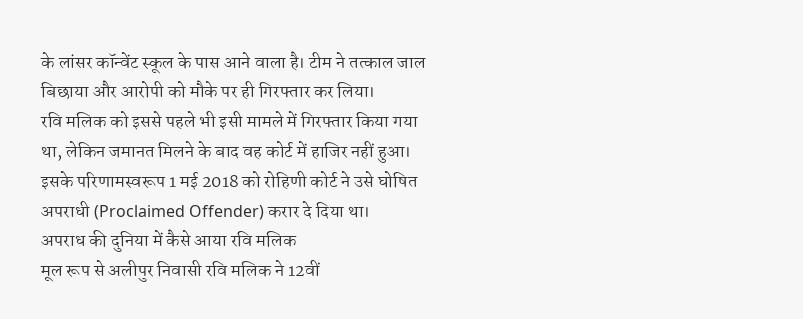के लांसर कॉन्वेंट स्कूल के पास आने वाला है। टीम ने तत्काल जाल बिछाया और आरोपी को मौके पर ही गिरफ्तार कर लिया।
रवि मलिक को इससे पहले भी इसी मामले में गिरफ्तार किया गया था, लेकिन जमानत मिलने के बाद वह कोर्ट में हाजिर नहीं हुआ। इसके परिणामस्वरूप 1 मई 2018 को रोहिणी कोर्ट ने उसे घोषित अपराधी (Proclaimed Offender) करार दे दिया था।
अपराध की दुनिया में कैसे आया रवि मलिक
मूल रूप से अलीपुर निवासी रवि मलिक ने 12वीं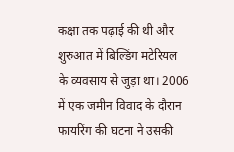कक्षा तक पढ़ाई की थी और शुरुआत में बिल्डिंग मटेरियल के व्यवसाय से जुड़ा था। 2006 में एक जमीन विवाद के दौरान फायरिंग की घटना ने उसकी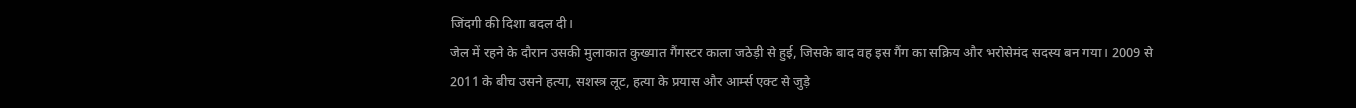जिंदगी की दिशा बदल दी।
जेल में रहने के दौरान उसकी मुलाकात कुख्यात गैंगस्टर काला जठेड़ी से हुई, जिसके बाद वह इस गैंग का सक्रिय और भरोसेमंद सदस्य बन गया। 2009 से 2011 के बीच उसने हत्या, सशस्त्र लूट, हत्या के प्रयास और आर्म्स एक्ट से जुड़े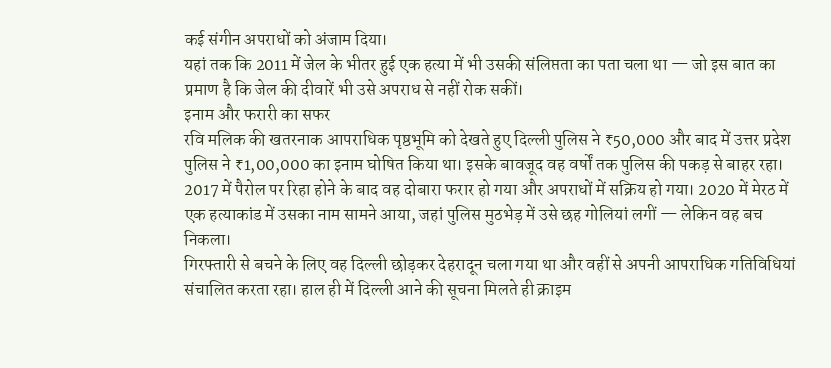कई संगीन अपराधों को अंजाम दिया।
यहां तक कि 2011 में जेल के भीतर हुई एक हत्या में भी उसकी संलिप्तता का पता चला था — जो इस बात का प्रमाण है कि जेल की दीवारें भी उसे अपराध से नहीं रोक सकीं।
इनाम और फरारी का सफर
रवि मलिक की खतरनाक आपराधिक पृष्ठभूमि को देखते हुए दिल्ली पुलिस ने ₹50,000 और बाद में उत्तर प्रदेश पुलिस ने ₹1,00,000 का इनाम घोषित किया था। इसके बावजूद वह वर्षों तक पुलिस की पकड़ से बाहर रहा।
2017 में पैरोल पर रिहा होने के बाद वह दोबारा फरार हो गया और अपराधों में सक्रिय हो गया। 2020 में मेरठ में एक हत्याकांड में उसका नाम सामने आया, जहां पुलिस मुठभेड़ में उसे छह गोलियां लगीं — लेकिन वह बच निकला।
गिरफ्तारी से बचने के लिए वह दिल्ली छोड़कर देहरादून चला गया था और वहीं से अपनी आपराधिक गतिविधियां संचालित करता रहा। हाल ही में दिल्ली आने की सूचना मिलते ही क्राइम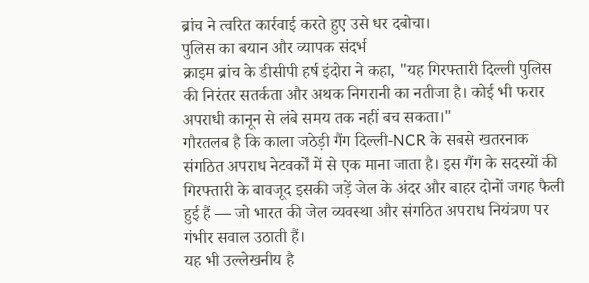ब्रांच ने त्वरित कार्रवाई करते हुए उसे धर दबोचा।
पुलिस का बयान और व्यापक संदर्भ
क्राइम ब्रांच के डीसीपी हर्ष इंदोरा ने कहा, "यह गिरफ्तारी दिल्ली पुलिस की निरंतर सतर्कता और अथक निगरानी का नतीजा है। कोई भी फरार अपराधी कानून से लंबे समय तक नहीं बच सकता।"
गौरतलब है कि काला जठेड़ी गैंग दिल्ली-NCR के सबसे खतरनाक संगठित अपराध नेटवर्कों में से एक माना जाता है। इस गैंग के सदस्यों की गिरफ्तारी के बावजूद इसकी जड़ें जेल के अंदर और बाहर दोनों जगह फैली हुई हैं — जो भारत की जेल व्यवस्था और संगठित अपराध नियंत्रण पर गंभीर सवाल उठाती हैं।
यह भी उल्लेखनीय है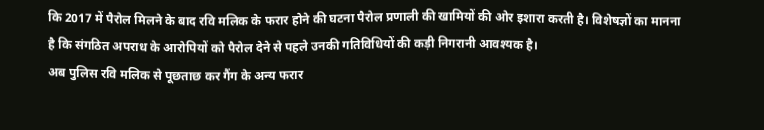कि 2017 में पैरोल मिलने के बाद रवि मलिक के फरार होने की घटना पैरोल प्रणाली की खामियों की ओर इशारा करती है। विशेषज्ञों का मानना है कि संगठित अपराध के आरोपियों को पैरोल देने से पहले उनकी गतिविधियों की कड़ी निगरानी आवश्यक है।
अब पुलिस रवि मलिक से पूछताछ कर गैंग के अन्य फरार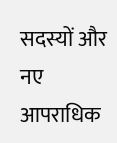सदस्यों और नए आपराधिक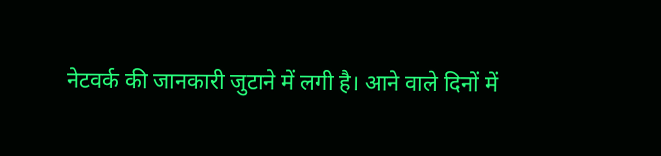नेटवर्क की जानकारी जुटाने में लगी है। आने वाले दिनों में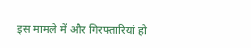इस मामले में और गिरफ्तारियां हो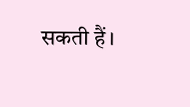सकती हैं।